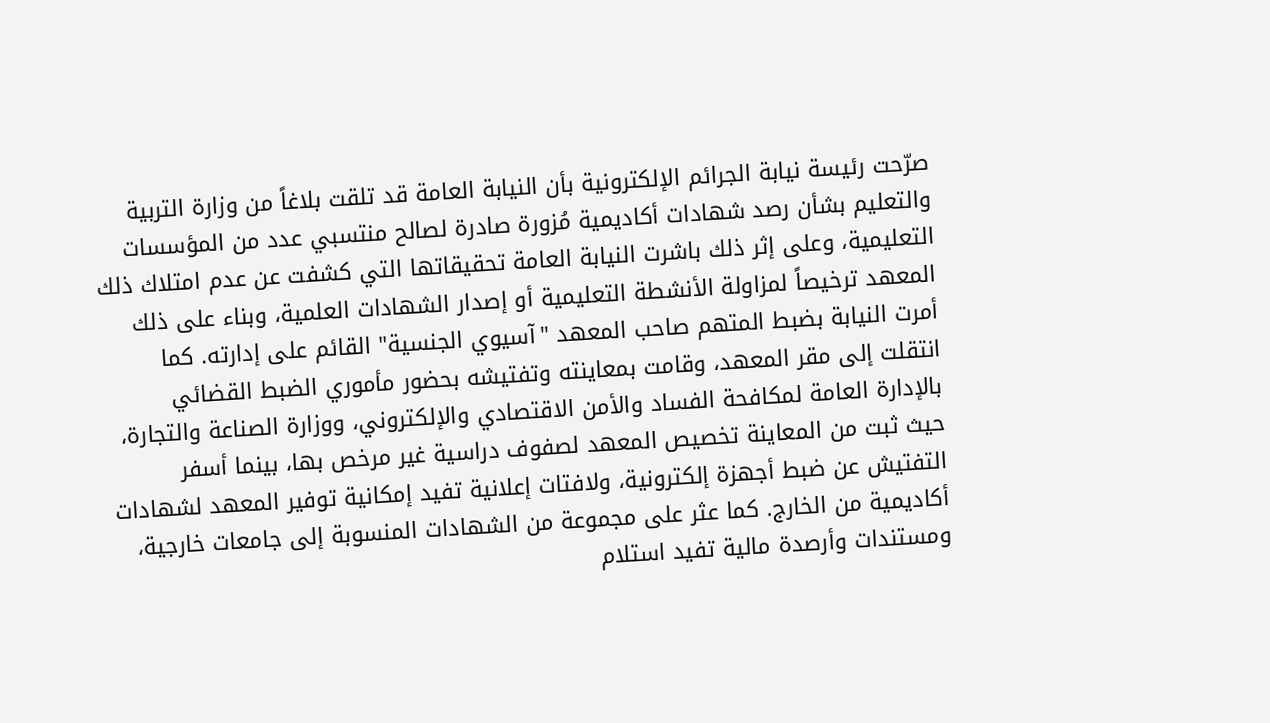صرّحت رئيسة نيابة الجرائم الإلكترونية بأن النيابة العامة قد تلقت بلاغاً من وزارة التربية والتعليم بشأن رصد شهادات أكاديمية مُزورة صادرة لصالح منتسبي عدد من المؤسسات التعليمية، وعلى إثر ذلك باشرت النيابة العامة تحقيقاتها التي كشفت عن عدم امتلاك ذلك المعهد ترخيصاً لمزاولة الأنشطة التعليمية أو إصدار الشهادات العلمية، وبناء على ذلك أمرت النيابة بضبط المتهم صاحب المعهد "آسيوي الجنسية" القائم على إدارته. كما انتقلت إلى مقر المعهد، وقامت بمعاينته وتفتيشه بحضور مأموري الضبط القضائي بالإدارة العامة لمكافحة الفساد والأمن الاقتصادي والإلكتروني، ووزارة الصناعة والتجارة، حيث ثبت من المعاينة تخصيص المعهد لصفوف دراسية غير مرخص بها، بينما أسفر التفتيش عن ضبط أجهزة إلكترونية، ولافتات إعلانية تفيد إمكانية توفير المعهد لشهادات أكاديمية من الخارج. كما عثر على مجموعة من الشهادات المنسوبة إلى جامعات خارجية، ومستندات وأرصدة مالية تفيد استلام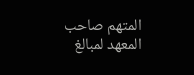المتهم صاحب المعهد لمبالغ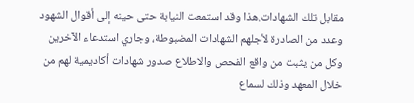مقابل تلك الشهادات.هذا وقد استمعت النيابة حتى حينه إلى أقوال الشهود وعدد من الصادرة لأجلهم الشهادات المضبوطة، وجاري استدعاء الآخرين وكل من يثبت من واقع الفحص والاطلاع صدور شهادات أكاديمية لهم من خلال المعهد وذلك لسماع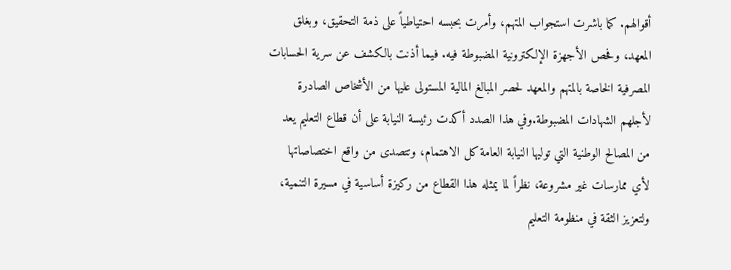أقوالهم. كما باشرت استجواب المتهم، وأمرت بحبسه احتياطياً على ذمة التحقيق، وبغلق المعهد، وفحص الأجهزة الإلكترونية المضبوطة فيه. فيما أذنت بالكشف عن سرية الحسابات المصرفية الخاصة بالمتهم والمعهد لحصر المبالغ المالية المستولى عليها من الأشخاص الصادرة لأجلهم الشهادات المضبوطة.وفي هذا الصدد أكدت رئيسة النيابة على أن قطاع التعليم يعد من المصالح الوطنية التي توليها النيابة العامة كل الاهتمام، وتتصدى من واقع اختصاصاتها لأي ممارسات غير مشروعة، نظراً لما يمثله هذا القطاع من ركيزة أساسية في مسيرة التنمية، ولتعزيز الثقة في منظومة التعليم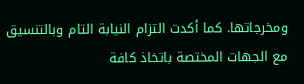ومخرجاتها. كما أكدت التزام النيابة التام وبالتنسيق مع الجهات المختصة باتخاذ كافة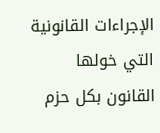الإجراءات القانونية التي خولها القانون بكل حزم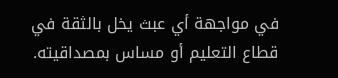في مواجهة أي عبث يخل بالثقة في قطاع التعليم أو مساس بمصداقيته.